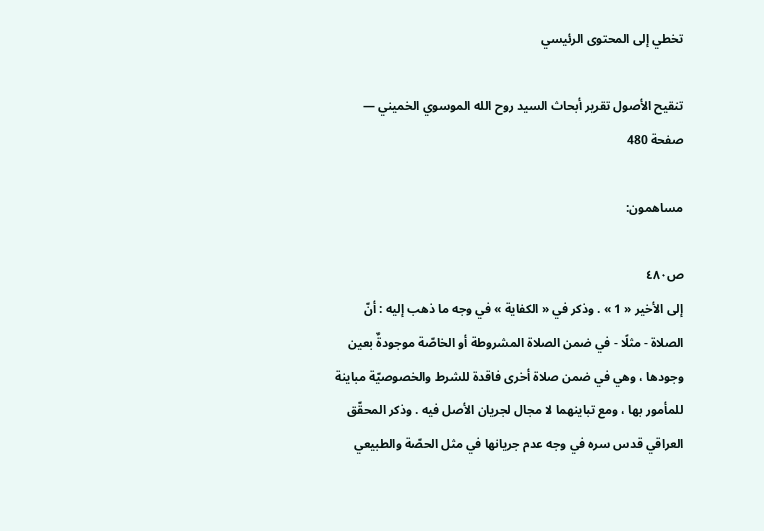تخطي إلى المحتوى الرئيسي

تنقيح الأصول تقرير أبحاث السيد روح الله الموسوي الخميني — صفحة 480

مساهمون:

ص٤٨٠
إلى الأخير « 1 » . وذكر في « الكفاية » في وجه ما ذهب إليه : أنّ الصلاة - مثلًا - في ضمن الصلاة المشروطة أو الخاصّة موجودةٌ بعين وجودها ، وهي في ضمن صلاة أخرى فاقدة للشرط والخصوصيّة مباينة للمأمور بها ، ومع تباينهما لا مجال لجريان الأصل فيه . وذكر المحقّق العراقي قدس سره في وجه عدم جريانها في مثل الحصّة والطبيعي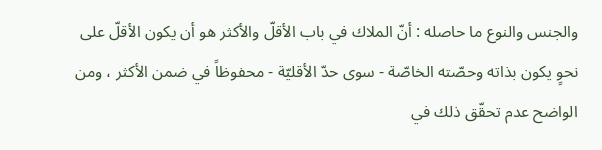والجنس والنوع ما حاصله : أنّ الملاك في باب الأقلّ والأكثر هو أن يكون الأقلّ على نحوٍ يكون بذاته وحصّته الخاصّة - سوى حدّ الأقليّة - محفوظاً في ضمن الأكثر ، ومن الواضح عدم تحقّق ذلك في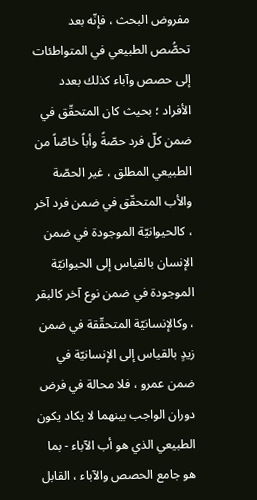مفروض البحث ، فإنّه بعد تحصُّص الطبيعي في المتواطئات إلى حصص وآباء كذلك بعدد الأفراد ؛ بحيث كان المتحقّق في ضمن كلّ فرد حصّةً وأباً خاصّاً من الطبيعي المطلق ، غير الحصّة والأب المتحقّق في ضمن فرد آخر ، كالحيوانيّة الموجودة في ضمن الإنسان بالقياس إلى الحيوانيّة الموجودة في ضمن نوع آخر كالبقر ، وكالإنسانيّة المتحقّقة في ضمن زيدٍ بالقياس إلى الإنسانيّة في ضمن عمرو ، فلا محالة في فرض دوران الواجب بينهما لا يكاد يكون الطبيعي الذي هو أب الآباء - بما هو جامع الحصص والآباء ، القابل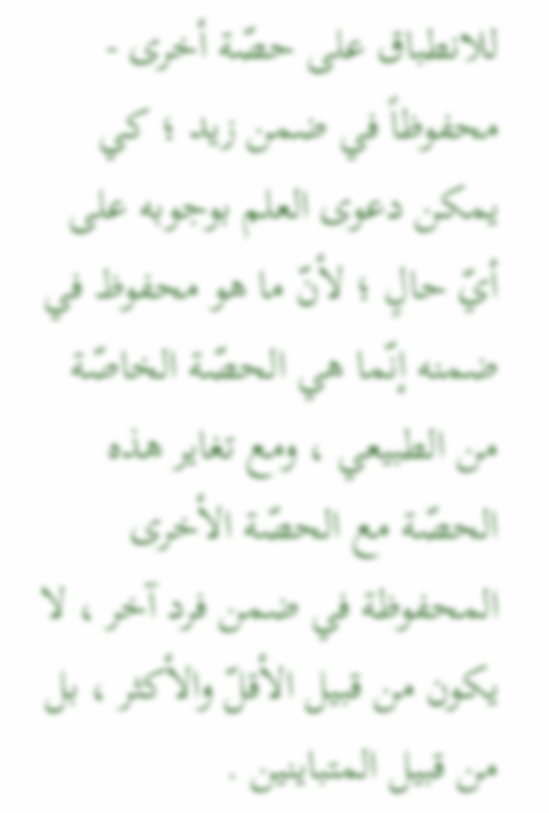للانطباق على حصّة أخرى - محفوظاً في ضمن زيد ؛ كي يمكن دعوى العلم بوجوبه على أيّ حالٍ ؛ لأنّ ما هو محفوظ في ضمنه إنّما هي الحصّة الخاصّة من الطبيعي ، ومع تغاير هذه الحصّة مع الحصّة الأخرى المحفوظة في ضمن فرد آخر ، لا يكون من قبيل الأقلّ والأكثر ، بل من قبيل المتباينين .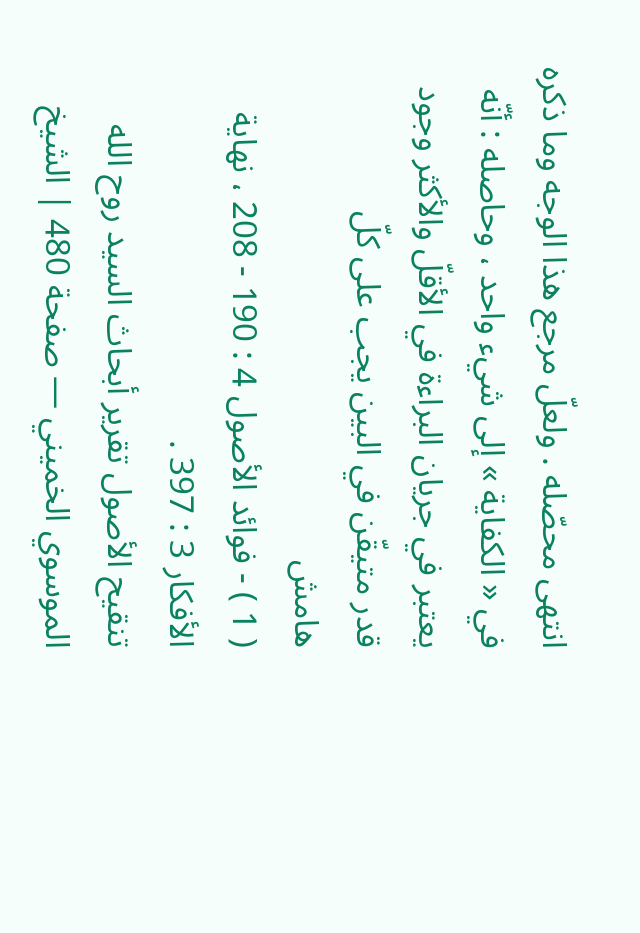انتهى محصّله . ولعلّ مرجع هذا الوجه وما ذكره في « الكفاية » إلى شيء واحد ، وحاصله : أنّه يعتبر في جريان البراءة في الأقلّ والأكثر وجود قدر متيقّن في البين يجب على كلّ
هامش
( 1 ) - فوائد الأصول 4 : 190 - 208 ، نهاية الأفكار 3 : 397 .
تنقيح الأصول تقرير أبحاث السيد روح الله الموسوي الخميني — صفحة 480 | الشيخ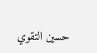حسين التقوي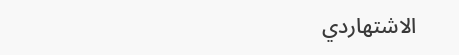الاشتهاردي